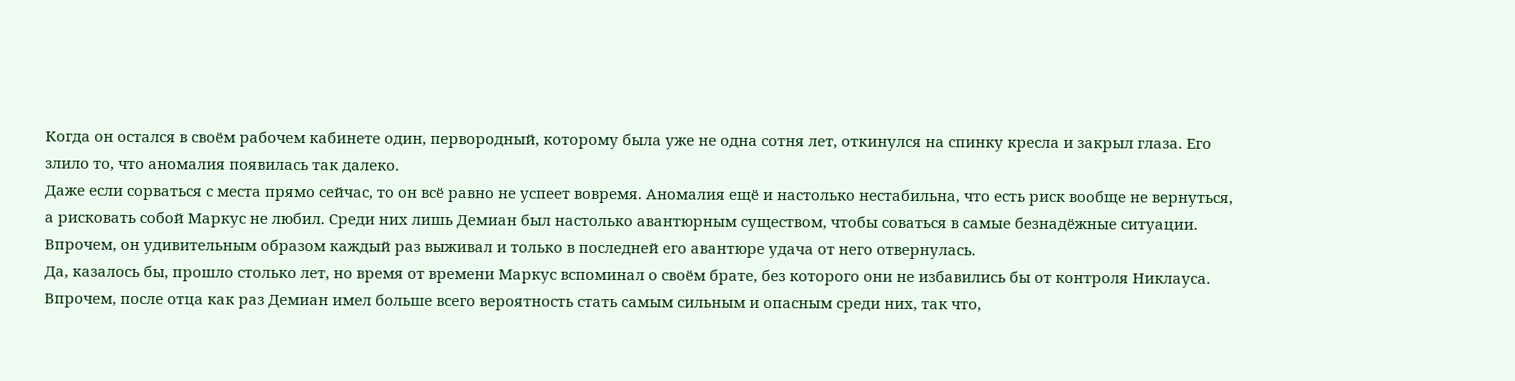Когда он остался в своём рабочем кабинете один, первородный, которому была уже не одна сотня лет, откинулся на спинку кресла и закрыл глаза. Его злило то, что аномалия появилась так далеко.
Даже если сорваться с места прямо сейчас, то он всё равно не успеет вовремя. Аномалия ещё и настолько нестабильна, что есть риск вообще не вернуться, а рисковать собой Маркус не любил. Среди них лишь Демиан был настолько авантюрным существом, чтобы соваться в самые безнадёжные ситуации. Впрочем, он удивительным образом каждый раз выживал и только в последней его авантюре удача от него отвернулась.
Да, казалось бы, прошло столько лет, но время от времени Маркус вспоминал о своём брате, без которого они не избавились бы от контроля Никлауса. Впрочем, после отца как раз Демиан имел больше всего вероятность стать самым сильным и опасным среди них, так что,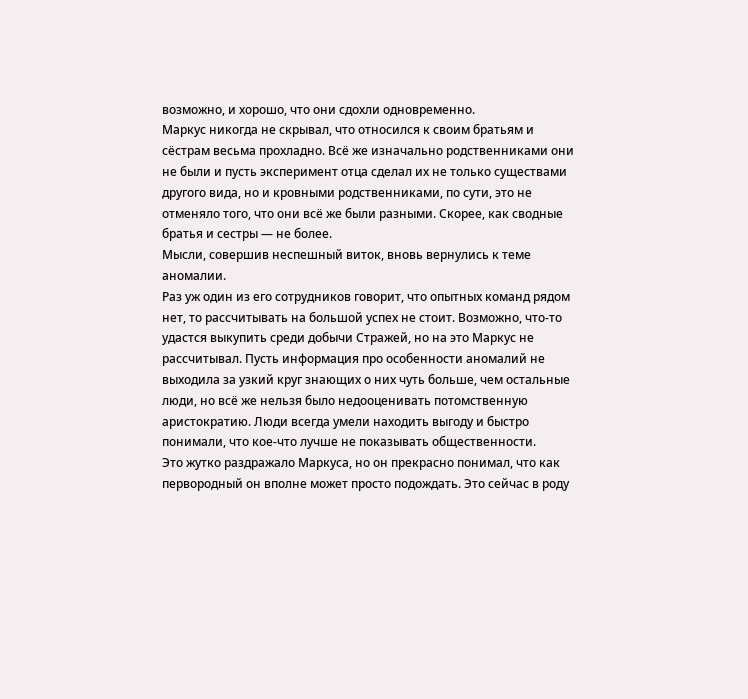возможно, и хорошо, что они сдохли одновременно.
Маркус никогда не скрывал, что относился к своим братьям и сёстрам весьма прохладно. Всё же изначально родственниками они не были и пусть эксперимент отца сделал их не только существами другого вида, но и кровными родственниками, по сути, это не отменяло того, что они всё же были разными. Скорее, как сводные братья и сестры — не более.
Мысли, совершив неспешный виток, вновь вернулись к теме аномалии.
Раз уж один из его сотрудников говорит, что опытных команд рядом нет, то рассчитывать на большой успех не стоит. Возможно, что-то удастся выкупить среди добычи Стражей, но на это Маркус не рассчитывал. Пусть информация про особенности аномалий не выходила за узкий круг знающих о них чуть больше, чем остальные люди, но всё же нельзя было недооценивать потомственную аристократию. Люди всегда умели находить выгоду и быстро понимали, что кое-что лучше не показывать общественности.
Это жутко раздражало Маркуса, но он прекрасно понимал, что как первородный он вполне может просто подождать. Это сейчас в роду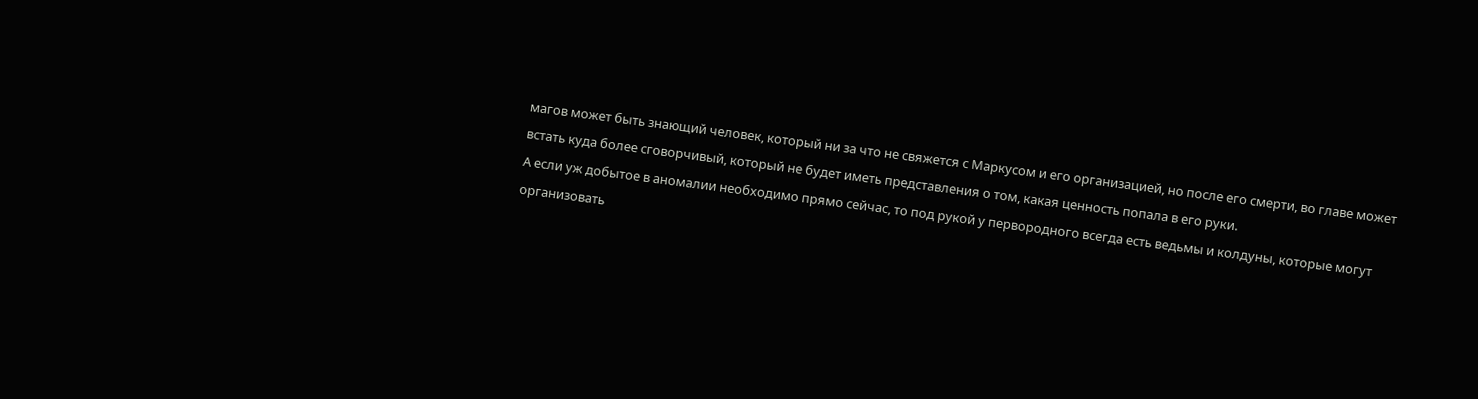магов может быть знающий человек, который ни за что не свяжется с Маркусом и его организацией, но после его смерти, во главе может встать куда более сговорчивый, который не будет иметь представления о том, какая ценность попала в его руки.
А если уж добытое в аномалии необходимо прямо сейчас, то под рукой у первородного всегда есть ведьмы и колдуны, которые могут организовать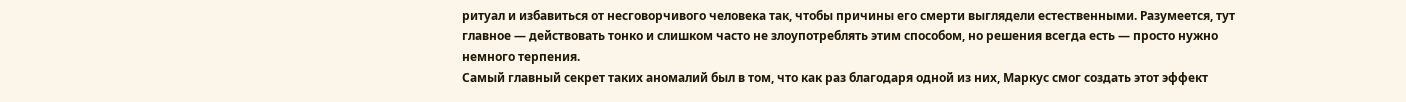ритуал и избавиться от несговорчивого человека так, чтобы причины его смерти выглядели естественными. Разумеется, тут главное — действовать тонко и слишком часто не злоупотреблять этим способом, но решения всегда есть — просто нужно немного терпения.
Самый главный секрет таких аномалий был в том, что как раз благодаря одной из них, Маркус смог создать этот эффект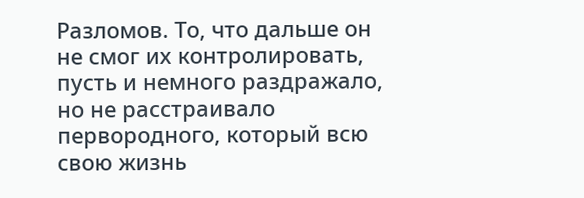Разломов. То, что дальше он не смог их контролировать, пусть и немного раздражало, но не расстраивало первородного, который всю свою жизнь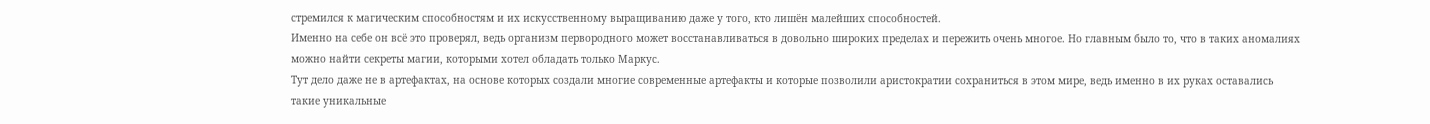стремился к магическим способностям и их искусственному выращиванию даже у того, кто лишён малейших способностей.
Именно на себе он всё это проверял, ведь организм первородного может восстанавливаться в довольно широких пределах и пережить очень многое. Но главным было то, что в таких аномалиях можно найти секреты магии, которыми хотел обладать только Маркус.
Тут дело даже не в артефактах, на основе которых создали многие современные артефакты и которые позволили аристократии сохраниться в этом мире, ведь именно в их руках оставались такие уникальные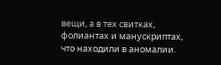вещи, а в тех свитках, фолиантах и манускриптах, что находили в аномалии.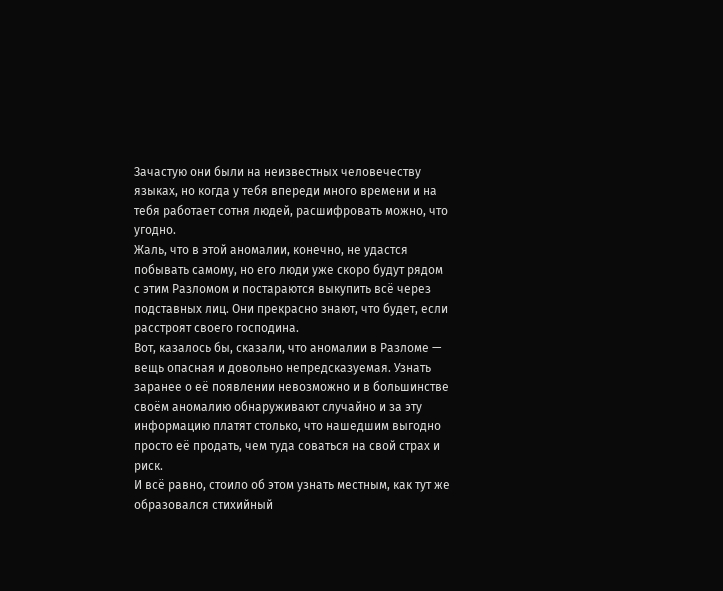Зачастую они были на неизвестных человечеству языках, но когда у тебя впереди много времени и на тебя работает сотня людей, расшифровать можно, что угодно.
Жаль, что в этой аномалии, конечно, не удастся побывать самому, но его люди уже скоро будут рядом с этим Разломом и постараются выкупить всё через подставных лиц. Они прекрасно знают, что будет, если расстроят своего господина.
Вот, казалось бы, сказали, что аномалии в Разломе — вещь опасная и довольно непредсказуемая. Узнать заранее о её появлении невозможно и в большинстве своём аномалию обнаруживают случайно и за эту информацию платят столько, что нашедшим выгодно просто её продать, чем туда соваться на свой страх и риск.
И всё равно, стоило об этом узнать местным, как тут же образовался стихийный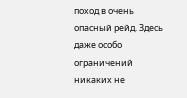поход в очень опасный рейд. Здесь даже особо ограничений никаких не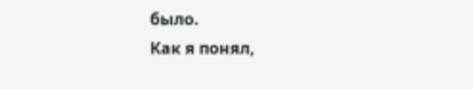было.
Как я понял,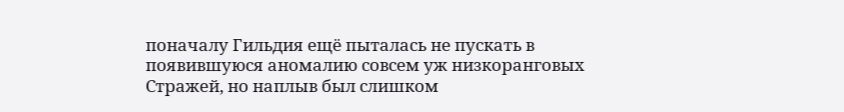поначалу Гильдия ещё пыталась не пускать в появившуюся аномалию совсем уж низкоранговых Стражей, но наплыв был слишком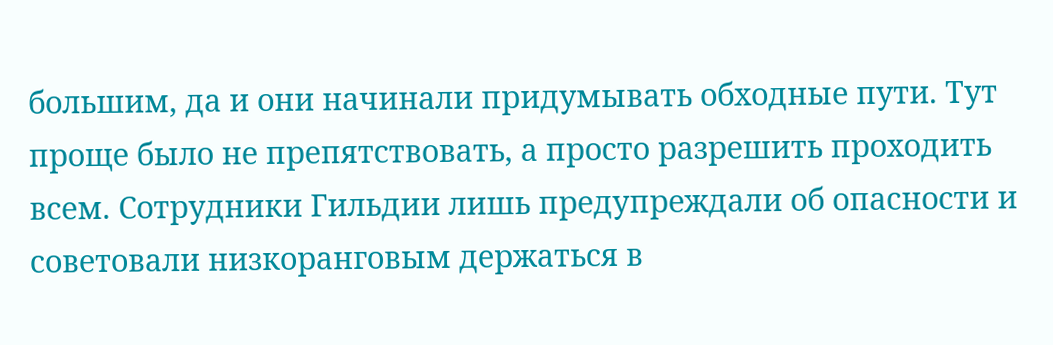большим, да и они начинали придумывать обходные пути. Тут проще было не препятствовать, а просто разрешить проходить всем. Сотрудники Гильдии лишь предупреждали об опасности и советовали низкоранговым держаться в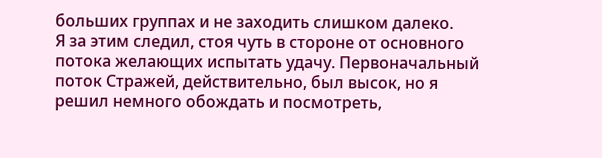больших группах и не заходить слишком далеко.
Я за этим следил, стоя чуть в стороне от основного потока желающих испытать удачу. Первоначальный поток Стражей, действительно, был высок, но я решил немного обождать и посмотреть,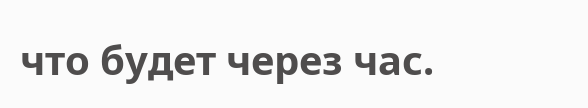что будет через час.